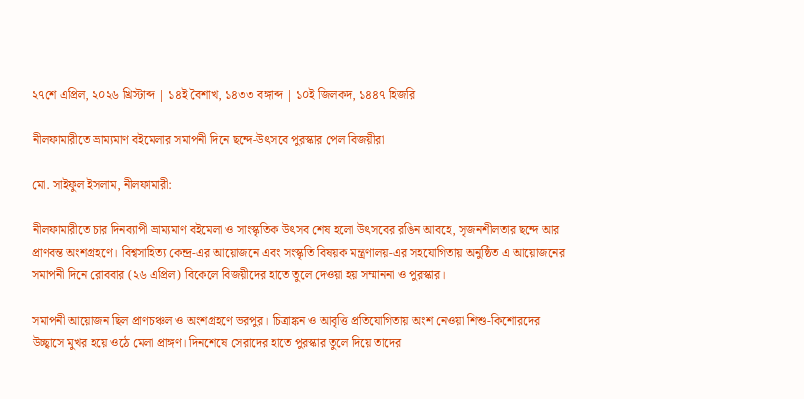২৭শে এপ্রিল, ২০২৬ খ্রিস্টাব্দ | ১৪ই বৈশাখ, ১৪৩৩ বঙ্গাব্দ | ১০ই জিলকদ, ১৪৪৭ হিজরি

নীলফামারীতে ভ্রাম্যমাণ বইমেলার সমাপনী দিনে ছন্দে-উৎসবে পুরস্কার পেল বিজয়ীরা

মো. সাইফুল ইসলাম, নীলফামারী:

নীলফামারীতে চার দিনব্যাপী ভ্রাম্যমাণ বইমেলা ও সাংস্কৃতিক উৎসব শেষ হলো উৎসবের রঙিন আবহে, সৃজনশীলতার ছন্দে আর প্রাণবন্ত অংশগ্রহণে। বিশ্বসাহিত্য কেন্দ্র-এর আয়োজনে এবং সংস্কৃতি বিষয়ক মন্ত্রণালয়-এর সহযোগিতায় অনুষ্ঠিত এ আয়োজনের সমাপনী দিনে রোববার (২৬ এপ্রিল) বিকেলে বিজয়ীদের হাতে তুলে দেওয়া হয় সম্মাননা ও পুরস্কার।

সমাপনী আয়োজন ছিল প্রাণচঞ্চল ও অংশগ্রহণে ভরপুর। চিত্রাঙ্কন ও আবৃত্তি প্রতিযোগিতায় অংশ নেওয়া শিশু-কিশোরদের উচ্ছ্বাসে মুখর হয়ে ওঠে মেলা প্রাঙ্গণ। দিনশেষে সেরাদের হাতে পুরস্কার তুলে দিয়ে তাদের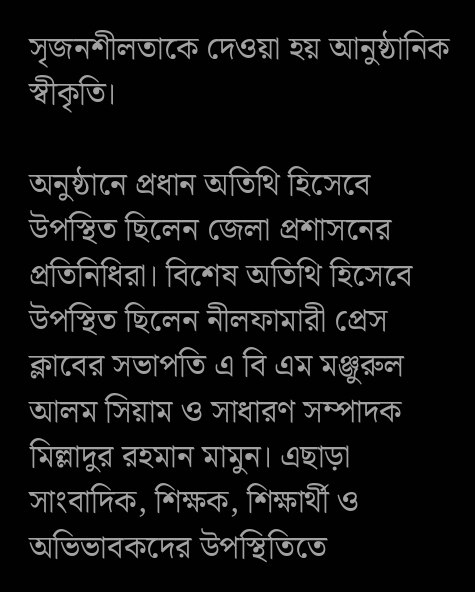সৃজনশীলতাকে দেওয়া হয় আনুষ্ঠানিক স্বীকৃতি।

অনুষ্ঠানে প্রধান অতিথি হিসেবে উপস্থিত ছিলেন জেলা প্রশাসনের প্রতিনিধিরা। বিশেষ অতিথি হিসেবে উপস্থিত ছিলেন নীলফামারী প্রেস ক্লাবের সভাপতি এ বি এম মঞ্জুরুল আলম সিয়াম ও সাধারণ সম্পাদক মিল্লাদুর রহমান মামুন। এছাড়া সাংবাদিক, শিক্ষক, শিক্ষার্থী ও অভিভাবকদের উপস্থিতিতে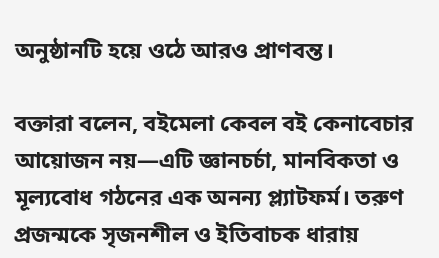অনুষ্ঠানটি হয়ে ওঠে আরও প্রাণবন্ত।

বক্তারা বলেন, বইমেলা কেবল বই কেনাবেচার আয়োজন নয়—এটি জ্ঞানচর্চা, মানবিকতা ও মূল্যবোধ গঠনের এক অনন্য প্ল্যাটফর্ম। তরুণ প্রজন্মকে সৃজনশীল ও ইতিবাচক ধারায়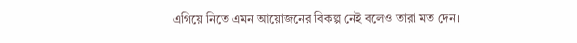এগিয়ে নিতে এমন আয়োজনের বিকল্প নেই বলেও তারা মত দেন।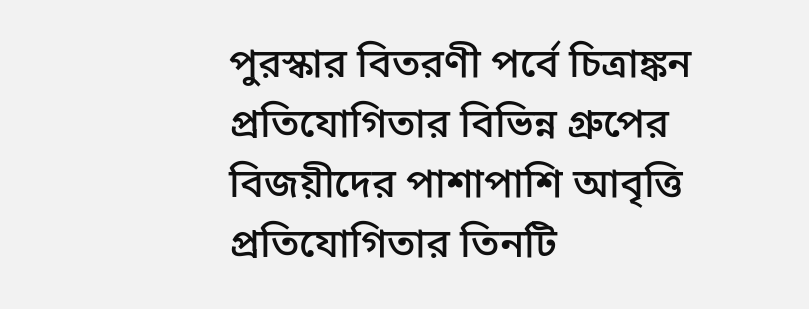পুরস্কার বিতরণী পর্বে চিত্রাঙ্কন প্রতিযোগিতার বিভিন্ন গ্রুপের বিজয়ীদের পাশাপাশি আবৃত্তি প্রতিযোগিতার তিনটি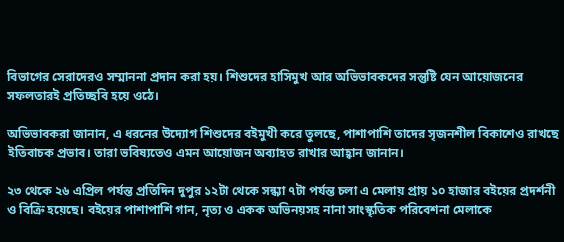বিভাগের সেরাদেরও সম্মাননা প্রদান করা হয়। শিশুদের হাসিমুখ আর অভিভাবকদের সন্তুষ্টি যেন আয়োজনের সফলতারই প্রতিচ্ছবি হয়ে ওঠে।

অভিভাবকরা জানান, এ ধরনের উদ্যোগ শিশুদের বইমুখী করে তুলছে, পাশাপাশি তাদের সৃজনশীল বিকাশেও রাখছে ইতিবাচক প্রভাব। তারা ভবিষ্যতেও এমন আয়োজন অব্যাহত রাখার আহ্বান জানান।

২৩ থেকে ২৬ এপ্রিল পর্যন্ত প্রতিদিন দুপুর ১২টা থেকে সন্ধ্যা ৭টা পর্যন্ত চলা এ মেলায় প্রায় ১০ হাজার বইয়ের প্রদর্শনী ও বিক্রি হয়েছে। বইয়ের পাশাপাশি গান, নৃত্য ও একক অভিনয়সহ নানা সাংস্কৃতিক পরিবেশনা মেলাকে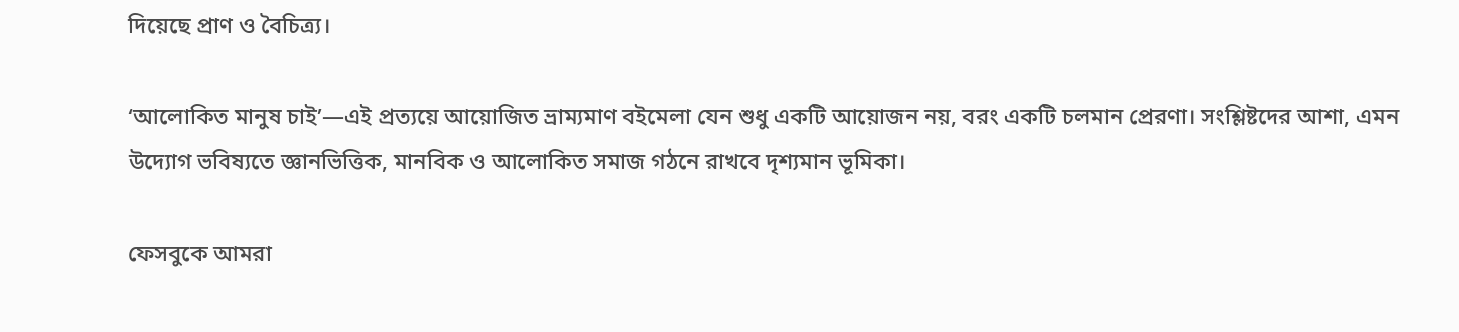দিয়েছে প্রাণ ও বৈচিত্র্য।

‘আলোকিত মানুষ চাই’—এই প্রত্যয়ে আয়োজিত ভ্রাম্যমাণ বইমেলা যেন শুধু একটি আয়োজন নয়, বরং একটি চলমান প্রেরণা। সংশ্লিষ্টদের আশা, এমন উদ্যোগ ভবিষ্যতে জ্ঞানভিত্তিক, মানবিক ও আলোকিত সমাজ গঠনে রাখবে দৃশ্যমান ভূমিকা।

ফেসবুকে আমরা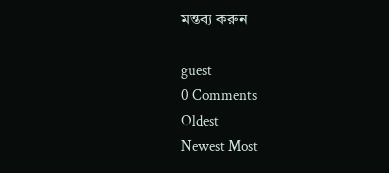মন্তব্য করুন

guest
0 Comments
Oldest
Newest Most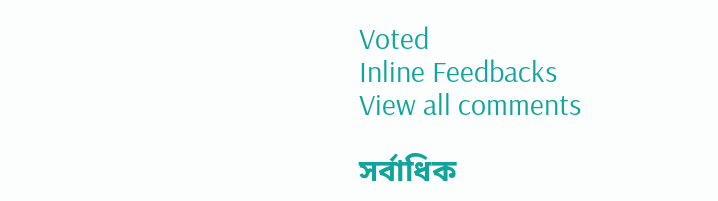Voted
Inline Feedbacks
View all comments

সর্বাধিক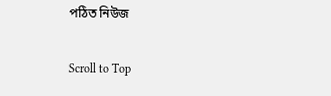পঠিত নিউজ

Scroll to Top